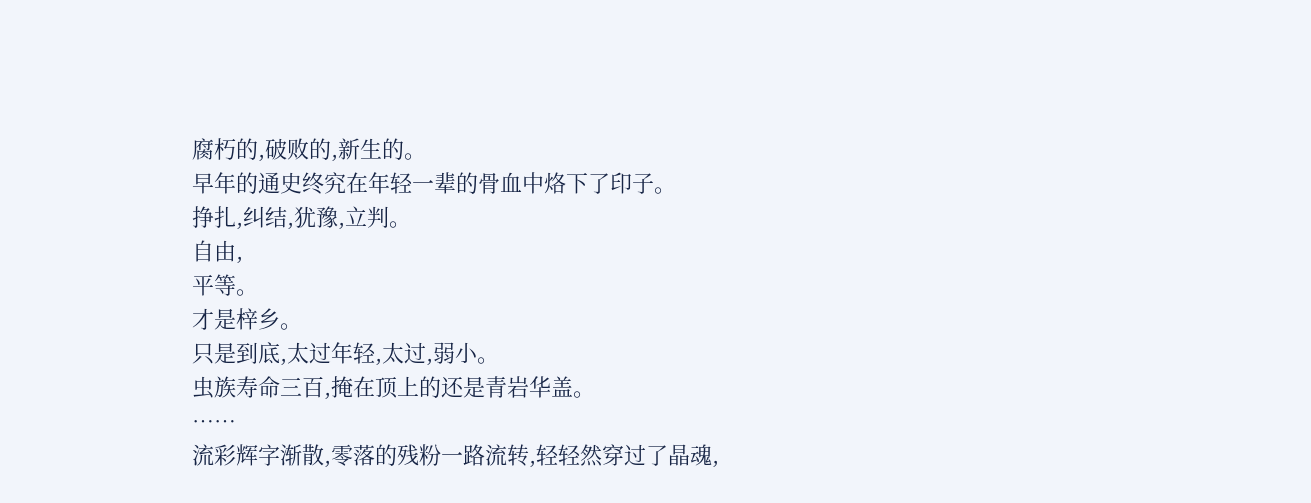腐朽的,破败的,新生的。
早年的通史终究在年轻一辈的骨血中烙下了印子。
挣扎,纠结,犹豫,立判。
自由,
平等。
才是梓乡。
只是到底,太过年轻,太过,弱小。
虫族寿命三百,掩在顶上的还是青岩华盖。
……
流彩辉字渐散,零落的残粉一路流转,轻轻然穿过了晶魂,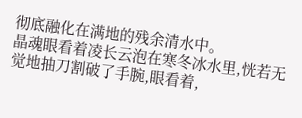彻底融化在满地的残余清水中。
晶魂眼看着凌长云泡在寒冬冰水里,恍若无觉地抽刀割破了手腕,眼看着,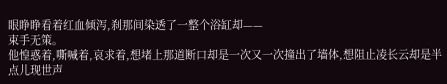眼睁睁看着红血倾泻,刹那间染透了一整个浴缸却——
束手无策。
他惶惑着,嘶喊着,哀求着,想堵上那道断口却是一次又一次撞出了墙体,想阻止凌长云却是半点儿现世声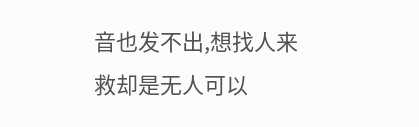音也发不出,想找人来救却是无人可以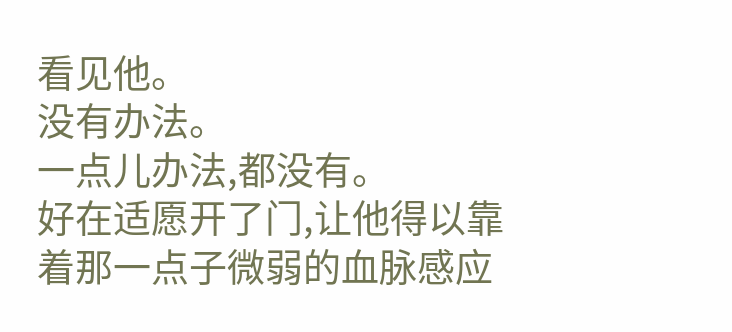看见他。
没有办法。
一点儿办法,都没有。
好在适愿开了门,让他得以靠着那一点子微弱的血脉感应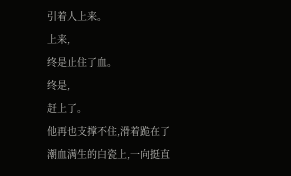引着人上来。
上来,
终是止住了血。
终是,
赶上了。
他再也支撑不住,滑着跪在了潮血满生的白瓷上,一向挺直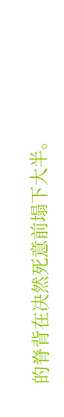的脊背在决然死意前塌下大半。